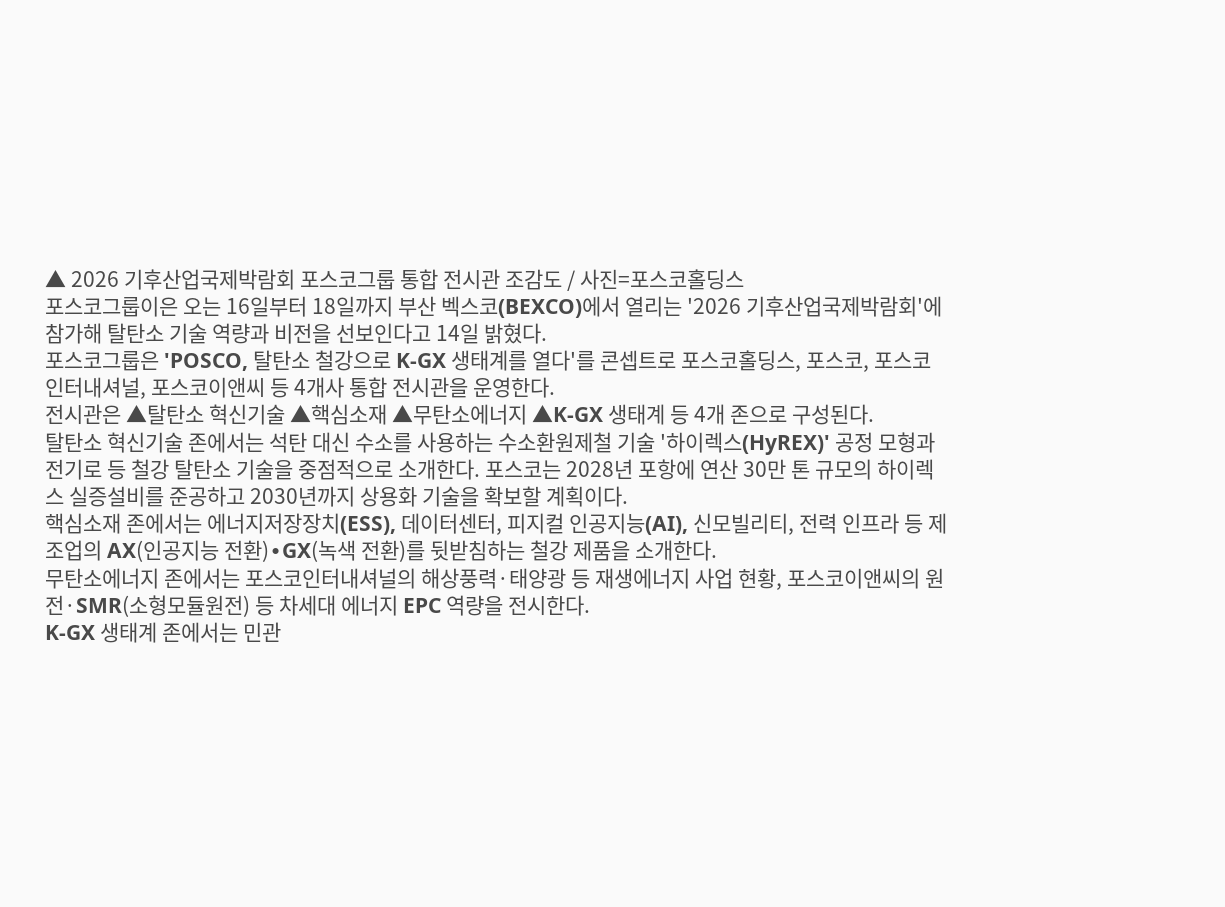▲ 2026 기후산업국제박람회 포스코그룹 통합 전시관 조감도 / 사진=포스코홀딩스
포스코그룹이은 오는 16일부터 18일까지 부산 벡스코(BEXCO)에서 열리는 '2026 기후산업국제박람회'에 참가해 탈탄소 기술 역량과 비전을 선보인다고 14일 밝혔다.
포스코그룹은 'POSCO, 탈탄소 철강으로 K-GX 생태계를 열다'를 콘셉트로 포스코홀딩스, 포스코, 포스코인터내셔널, 포스코이앤씨 등 4개사 통합 전시관을 운영한다.
전시관은 ▲탈탄소 혁신기술 ▲핵심소재 ▲무탄소에너지 ▲K-GX 생태계 등 4개 존으로 구성된다.
탈탄소 혁신기술 존에서는 석탄 대신 수소를 사용하는 수소환원제철 기술 '하이렉스(HyREX)' 공정 모형과 전기로 등 철강 탈탄소 기술을 중점적으로 소개한다. 포스코는 2028년 포항에 연산 30만 톤 규모의 하이렉스 실증설비를 준공하고 2030년까지 상용화 기술을 확보할 계획이다.
핵심소재 존에서는 에너지저장장치(ESS), 데이터센터, 피지컬 인공지능(AI), 신모빌리티, 전력 인프라 등 제조업의 AX(인공지능 전환)∙GX(녹색 전환)를 뒷받침하는 철강 제품을 소개한다.
무탄소에너지 존에서는 포스코인터내셔널의 해상풍력·태양광 등 재생에너지 사업 현황, 포스코이앤씨의 원전·SMR(소형모듈원전) 등 차세대 에너지 EPC 역량을 전시한다.
K-GX 생태계 존에서는 민관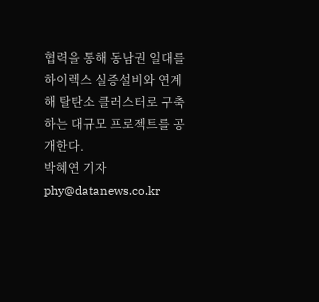협력을 통해 동남권 일대를 하이렉스 실증설비와 연계해 탈탄소 클러스터로 구축하는 대규모 프로젝트를 공개한다.
박혜연 기자 phy@datanews.co.kr